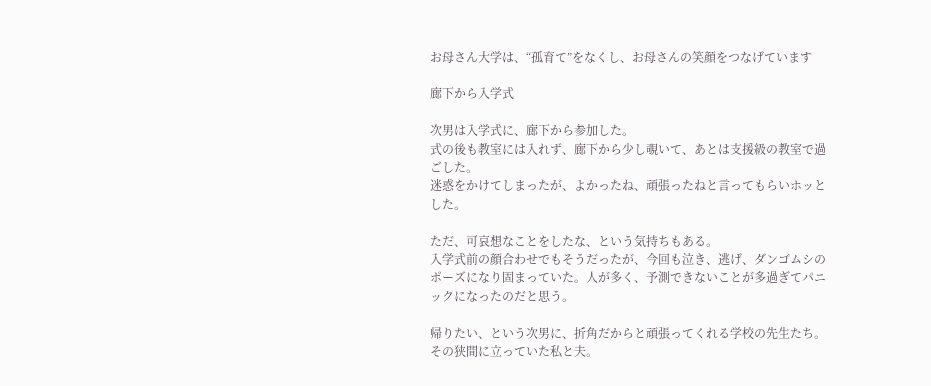お母さん大学は、“孤育て”をなくし、お母さんの笑顔をつなげています

廊下から入学式

次男は入学式に、廊下から参加した。
式の後も教室には入れず、廊下から少し覗いて、あとは支援級の教室で過ごした。
迷惑をかけてしまったが、よかったね、頑張ったねと言ってもらいホッとした。

ただ、可哀想なことをしたな、という気持ちもある。
入学式前の顔合わせでもそうだったが、今回も泣き、逃げ、ダンゴムシのポーズになり固まっていた。人が多く、予測できないことが多過ぎてパニックになったのだと思う。

帰りたい、という次男に、折角だからと頑張ってくれる学校の先生たち。その狭間に立っていた私と夫。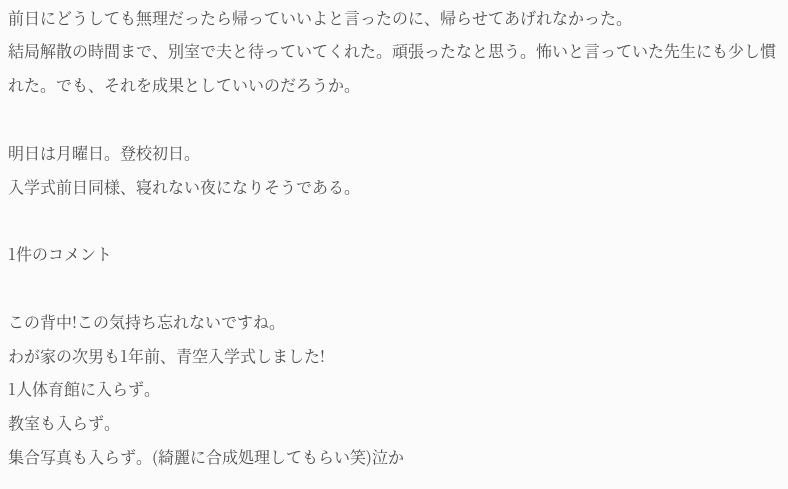前日にどうしても無理だったら帰っていいよと言ったのに、帰らせてあげれなかった。
結局解散の時間まで、別室で夫と待っていてくれた。頑張ったなと思う。怖いと言っていた先生にも少し慣れた。でも、それを成果としていいのだろうか。

明日は月曜日。登校初日。
入学式前日同様、寝れない夜になりそうである。

1件のコメント

この背中!この気持ち忘れないですね。
わが家の次男も1年前、青空入学式しました!
1人体育館に入らず。
教室も入らず。
集合写真も入らず。(綺麗に合成処理してもらい笑)泣か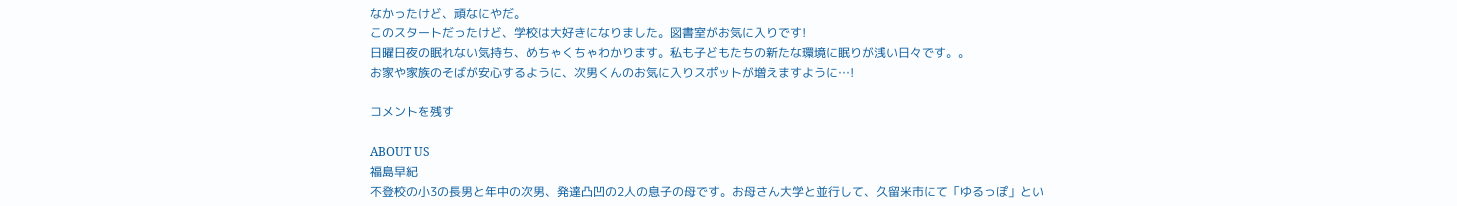なかったけど、頑なにやだ。
このスタートだったけど、学校は大好きになりました。図書室がお気に入りです!
日曜日夜の眠れない気持ち、めちゃくちゃわかります。私も子どもたちの新たな環境に眠りが浅い日々です。。
お家や家族のそばが安心するように、次男くんのお気に入りスポットが増えますように…!

コメントを残す

ABOUT US
福島早紀
不登校の小3の長男と年中の次男、発達凸凹の2人の息子の母です。お母さん大学と並行して、久留米市にて「ゆるっぽ」とい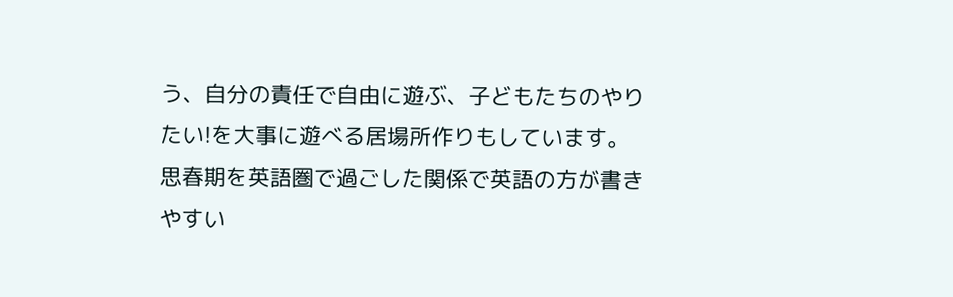う、自分の責任で自由に遊ぶ、子どもたちのやりたい!を大事に遊べる居場所作りもしています。 思春期を英語圏で過ごした関係で英語の方が書きやすい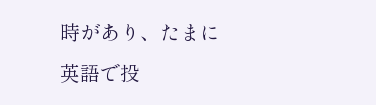時があり、たまに英語で投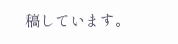稿しています。